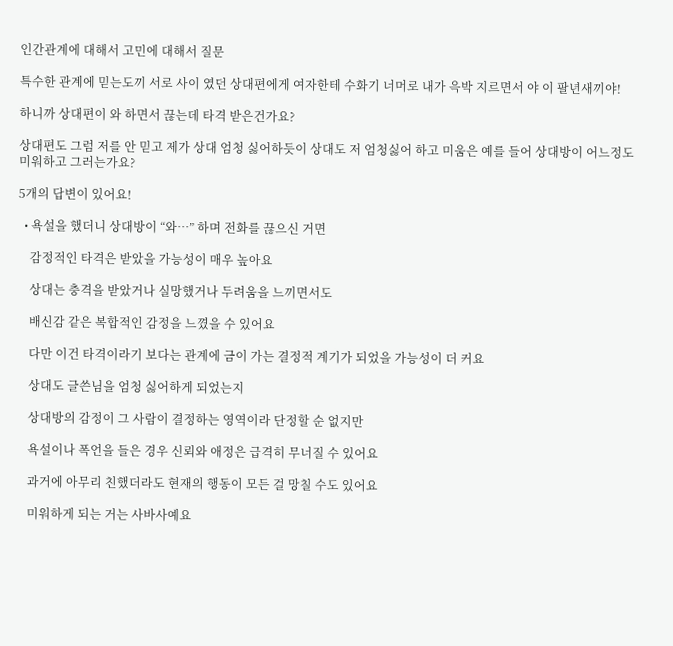인간관계에 대해서 고민에 대해서 질문

특수한 관계에 믿는도끼 서로 사이 였던 상대편에게 여자한테 수화기 너머로 내가 윽박 지르면서 야 이 팔년새끼야!

하니까 상대편이 와 하면서 끊는데 타격 받은건가요?

상대편도 그럼 저를 안 믿고 제가 상대 엄청 싫어하듯이 상대도 저 엄청싫어 하고 미움은 예를 들어 상대방이 어느정도 미워하고 그러는가요?

5개의 답변이 있어요!

  • 욕설을 했더니 상대방이 “와…” 하며 전화를 끊으신 거면

    감정적인 타격은 받았을 가능성이 매우 높아요

    상대는 충격을 받았거나 실망했거나 두려움을 느끼면서도

    배신감 같은 복합적인 감정을 느꼈을 수 있어요

    다만 이건 타격이라기 보다는 관계에 금이 가는 결정적 계기가 되었을 가능성이 더 커요

    상대도 글쓴님을 엄청 싫어하게 되었는지

    상대방의 감정이 그 사람이 결정하는 영역이라 단정할 순 없지만

    욕설이나 폭언을 들은 경우 신뢰와 애정은 급격히 무너질 수 있어요

    과거에 아무리 친했더라도 현재의 행동이 모든 걸 망칠 수도 있어요

    미워하게 되는 거는 사바사예요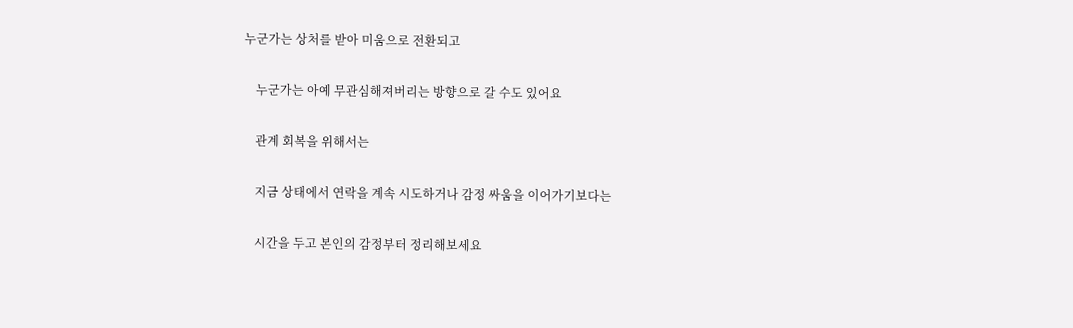누군가는 상처를 받아 미움으로 전환되고

    누군가는 아예 무관심해져버리는 방향으로 갈 수도 있어요

    관계 회복을 위해서는

    지금 상태에서 연락을 계속 시도하거나 감정 싸움을 이어가기보다는

    시간을 두고 본인의 감정부터 정리해보세요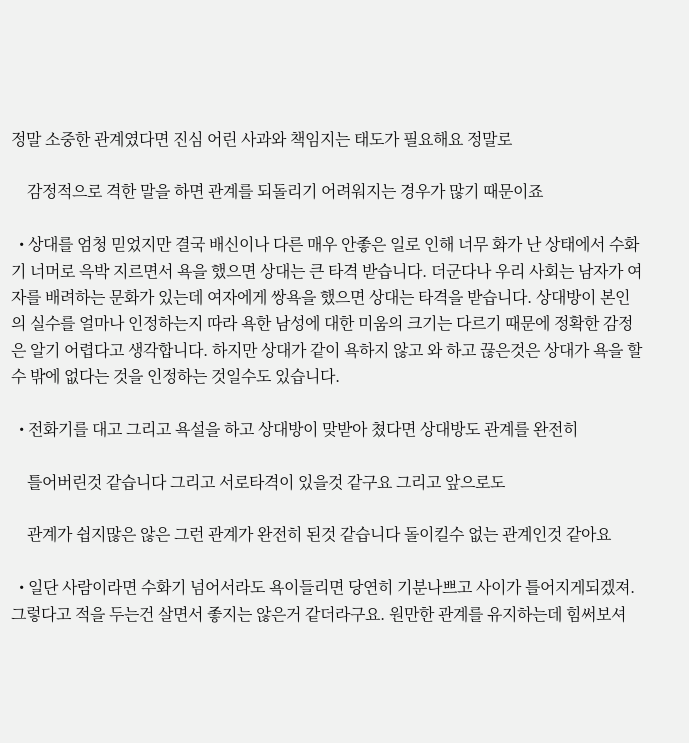정말 소중한 관계였다면 진심 어린 사과와 책임지는 태도가 필요해요 정말로

    감정적으로 격한 말을 하면 관계를 되돌리기 어려워지는 경우가 많기 때문이죠

  • 상대를 엄청 믿었지만 결국 배신이나 다른 매우 안좋은 일로 인해 너무 화가 난 상태에서 수화기 너머로 윽박 지르면서 욕을 했으면 상대는 큰 타격 받습니다. 더군다나 우리 사회는 남자가 여자를 배려하는 문화가 있는데 여자에게 쌍욕을 했으면 상대는 타격을 받습니다. 상대방이 본인의 실수를 얼마나 인정하는지 따라 욕한 남성에 대한 미움의 크기는 다르기 때문에 정확한 감정은 알기 어렵다고 생각합니다. 하지만 상대가 같이 욕하지 않고 와 하고 끊은것은 상대가 욕을 할 수 밖에 없다는 것을 인정하는 것일수도 있습니다.

  • 전화기를 대고 그리고 욕설을 하고 상대방이 맞받아 쳤다면 상대방도 관계를 완전히

    틀어버린것 같습니다 그리고 서로타격이 있을것 같구요 그리고 앞으로도

    관계가 쉽지많은 않은 그런 관계가 완전히 된것 같습니다 돌이킬수 없는 관계인것 같아요

  • 일단 사람이라면 수화기 넘어서라도 욕이들리면 당연히 기분나쁘고 사이가 틀어지게되겠져. 그렇다고 적을 두는건 살면서 좋지는 않은거 같더라구요. 원만한 관계를 유지하는데 힘써보셔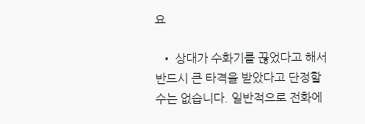요

  • 상대가 수화기를 끊었다고 해서 반드시 큰 타격을 받았다고 단정할 수는 없습니다. 일반적으로 전화에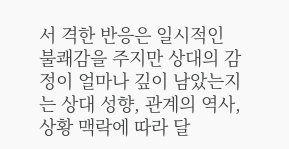서 격한 반응은 일시적인 불쾌감을 주지만 상대의 감정이 얼마나 깊이 남았는지는 상대 성향, 관계의 역사, 상황 맥락에 따라 달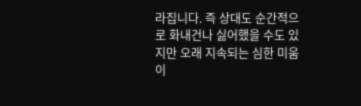라집니다. 즉 상대도 순간적으로 화내건나 싫어했을 수도 있지만 오래 지속되는 심한 미움이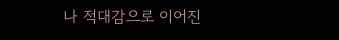나 적대감으로 이어진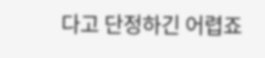다고 단정하긴 어렵죠